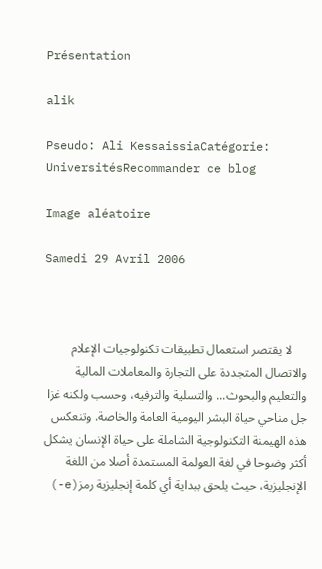Présentation

alik

Pseudo: Ali KessaissiaCatégorie: UniversitésRecommander ce blog

Image aléatoire

Samedi 29 Avril 2006



     لا يقتصر استعمال تطبيقات تكنولوجيات الإعلام والاتصال المتجددة على التجارة والمعاملات المالية والتعليم والبحوث... والتسلية والترفيه، وحسب ولكنه غزا جل مناحي حياة البشر اليومية العامة والخاصة. وتنعكس هذه الهيمنة التكنولوجية الشاملة على حياة الإنسان يشكل أكثر وضوحا في لغة العولمة المستمدة أصلا من اللغة الإنجليزية، حيث يلحق ببداية أي كلمة إنجليزية رمز(e-)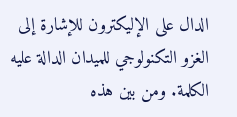الدال على الإليكترون للإشارة إلى الغزو التكنولوجي للميدان الدالة عليه الكلمة. ومن بين هذه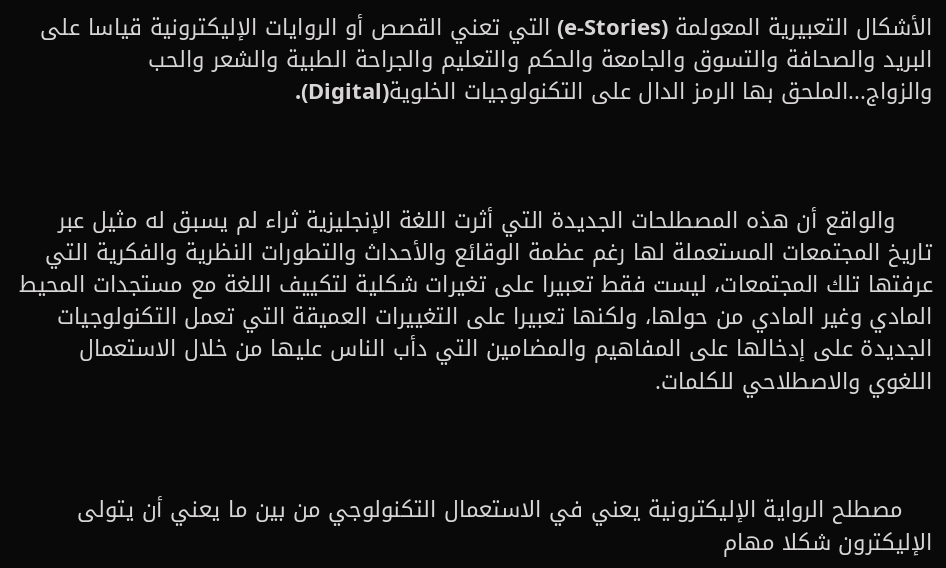الأشكال التعبيرية المعولمة (e-Stories) التي تعني القصص أو الروايات الإليكترونية قياسا على البريد والصحافة والتسوق والجامعة والحكم والتعليم والجراحة الطبية والشعر والحب والزواج...الملحق بها الرمز الدال على التكنولوجيات الخلوية(Digital).



     والواقع أن هذه المصطلحات الجديدة التي أثرت اللغة الإنجليزية ثراء لم يسبق له مثيل عبر تاريخ المجتمعات المستعملة لها رغم عظمة الوقائع والأحداث والتطورات النظرية والفكرية التي عرفتها تلك المجتمعات، ليست فقط تعبيرا على تغيرات شكلية لتكييف اللغة مع مستجدات المحيط المادي وغير المادي من حولها، ولكنها تعبيرا على التغييرات العميقة التي تعمل التكنولوجيات الجديدة على إدخالها على المفاهيم والمضامين التي دأب الناس عليها من خلال الاستعمال اللغوي والاصطلاحي للكلمات.



    مصطلح الرواية الإليكترونية يعني في الاستعمال التكنولوجي من بين ما يعني أن يتولى الإليكترون شكلا مهام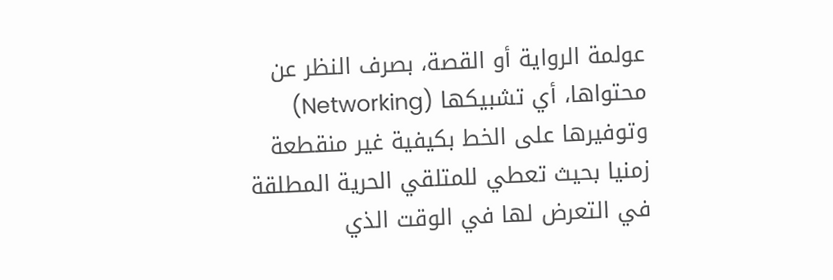عولمة الرواية أو القصة، بصرف النظر عن محتواها، أي تشبيكها (Networking) وتوفيرها على الخط بكيفية غير منقطعة زمنيا بحيث تعطي للمتلقي الحرية المطلقة في التعرض لها في الوقت الذي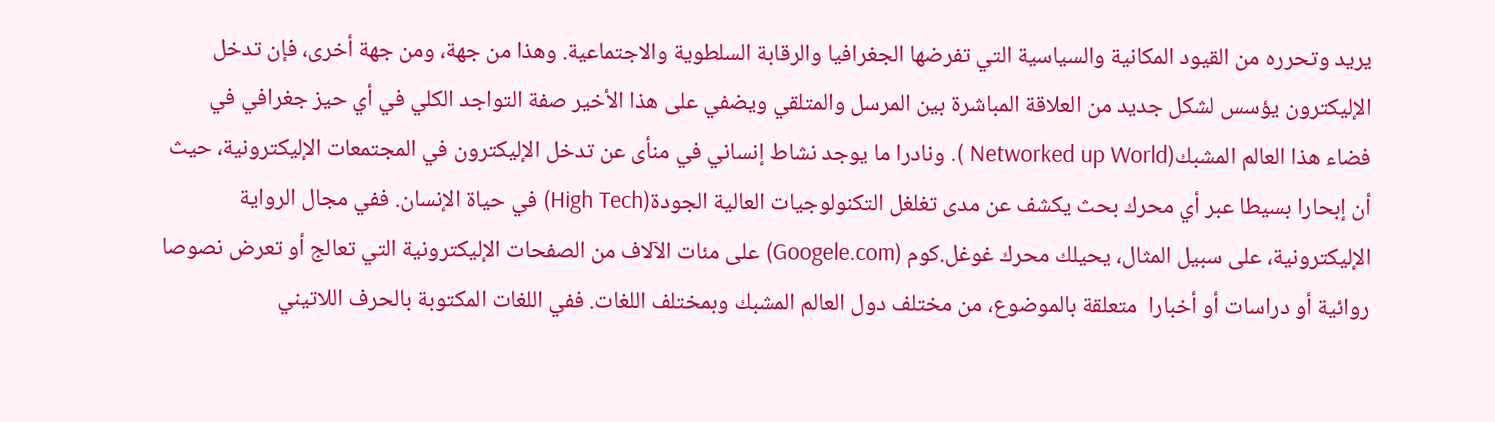يريد وتحرره من القيود المكانية والسياسية التي تفرضها الجغرافيا والرقابة السلطوية والاجتماعية. وهذا من جهة، ومن جهة أخرى، فإن تدخل الإليكترون يؤسس لشكل جديد من العلاقة المباشرة بين المرسل والمتلقي ويضفي على هذا الأخير صفة التواجد الكلي في أي حيز جغرافي في فضاء هذا العالم المشبك(Networked up World ). ونادرا ما يوجد نشاط إنساني في منأى عن تدخل الإليكترون في المجتمعات الإليكترونية، حيث أن إبحارا بسيطا عبر أي محرك بحث يكشف عن مدى تغلغل التكنولوجيات العالية الجودة(High Tech) في حياة الإنسان. ففي مجال الرواية الإليكترونية، على سبيل المثال، يحيلك محرك غوغل.كوم (Googele.com) على مئات الآلاف من الصفحات الإليكترونية التي تعالج أو تعرض نصوصا روائية أو دراسات أو أخبارا  متعلقة بالموضوع، من مختلف دول العالم المشبك وبمختلف اللغات. ففي اللغات المكتوبة بالحرف اللاتيني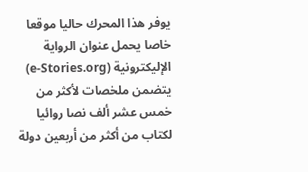يوفر هذا المحرك حاليا موقعا خاصا يحمل عنوان الرواية الإليكترونية (e-Stories.org) يتضمن ملخصات لأكثر من خمس عشر ألف نصا روائيا لكتاب من أكثر من أربعين دولة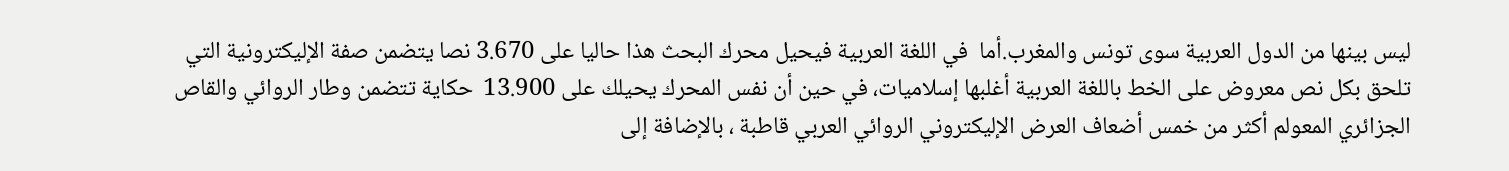ليس بينها من الدول العربية سوى تونس والمغرب.أما  في اللغة العربية فيحيل محرك البحث هذا حاليا على 3.670 نصا يتضمن صفة الإليكترونية التي تلحق بكل نص معروض على الخط باللغة العربية أغلبها إسلاميات، في حين أن نفس المحرك يحيلك على 13.900  حكاية تتضمن وطار الروائي والقاص الجزائري المعولم أكثر من خمس أضعاف العرض الإليكتروني الروائي العربي قاطبة ، بالإضافة إلى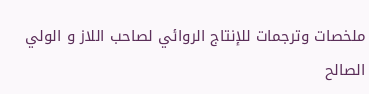ملخصات وترجمات للإنتاج الروائي لصاحب اللاز و الولي الصالح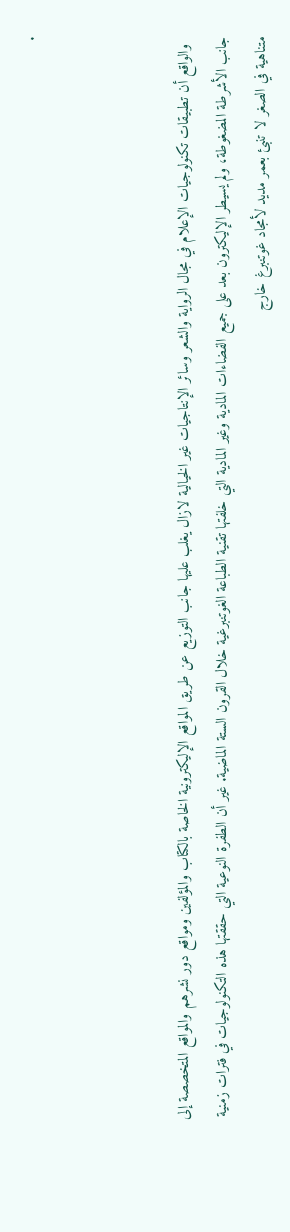.



  والواقع أن تطبيقات تكنولوجيات الإعلام في مجال الرواية والشعر وسائر الإنتاجيات غير الخيالية لازال يغلب عليها جانب التوزيع عن طريق المواقع الإليكترونية الخاصة بالكتاب والمؤلفين ومواقع دور نشرهم والمواقع المتخصصة إلى جانب الأشرطة المضغوطة، ولم يسيطر الإليكترون بعد على جميع الفضاءات المادية وغير المادية التي خلفتها تقنية الطباعة الغوتنبرغية خلال القرون الستة الماضية. غير أن الطفرة النوعية التي حققتها هذه التكنولوجيات في فترات زمنية متناهية في الصغر لا تنبئ بعمر مديد لأمجاد غوتنبرغ خارج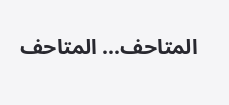المتاحف... المتاحف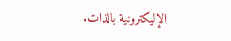الإليكترونية بالذات.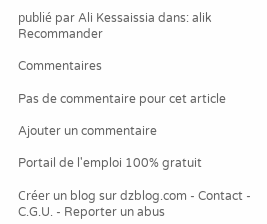publié par Ali Kessaissia dans: alik
Recommander

Commentaires

Pas de commentaire pour cet article

Ajouter un commentaire

Portail de l'emploi 100% gratuit

Créer un blog sur dzblog.com - Contact - C.G.U. - Reporter un abus